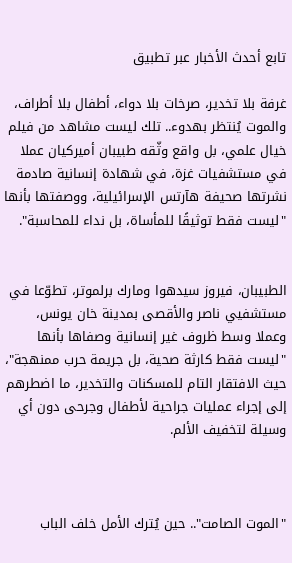تابع أحدث الأخبار عبر تطبيق

غرفة بلا تخدير، صرخات بلا دواء، أطفال بلا أطراف، والموت يُنتظر بهدوء.. تلك ليست مشاهد من فيلم خيال علمي، بل واقع وثّقه طبيبان أميركيان عملا في مستشفيات غزة، في شهادة إنسانية صادمة نشرتها صحيفة هآرتس الإسرائيلية، ووصفتها بأنها "ليست فقط توثيقًا للمأساة، بل نداء للمحاسبة".


الطبيبان، فيروز سيدهوا ومارك برلموتر، تطوّعا في مستشفيي ناصر والأقصى بمدينة خان يونس، وعملا وسط ظروف غير إنسانية وصفاها بأنها "ليست فقط كارثة صحية، بل جريمة حرب ممنهجة"، حيث الافتقار التام للمسكنات والتخدير، ما اضطرهم إلى إجراء عمليات جراحية لأطفال وجرحى دون أي وسيلة لتخفيف الألم.



"الموت الصامت".. حين يُترك الأمل خلف الباب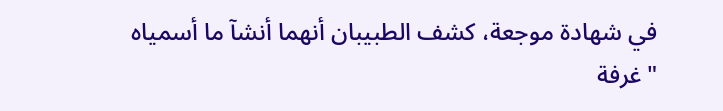في شهادة موجعة، كشف الطبيبان أنهما أنشآ ما أسمياه "غرفة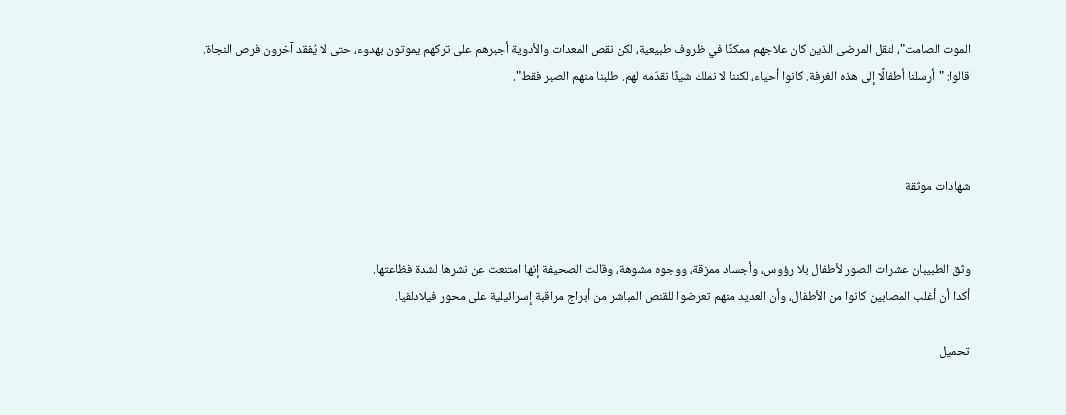الموت الصامت"، لنقل المرضى الذين كان علاجهم ممكنًا في ظروف طبيعية، لكن نقص المعدات والأدوية أجبرهم على تركهم يموتون بهدوء، حتى لا يُفقد آخرون فرص النجاة.
قالوا: "أرسلنا أطفالًا إلى هذه الغرفة. كانوا أحياء، لكننا لا نملك شيئًا نقدّمه لهم. طلبنا منهم الصبر فقط".



شهادات موثقة


وثق الطبيبان عشرات الصور لأطفال بلا رؤوس، وأجساد ممزقة، ووجوه مشوهة، وقالت الصحيفة إنها امتنعت عن نشرها لشدة فظاعتها.
أكدا أن أغلب المصابين كانوا من الأطفال، وأن العديد منهم تعرضوا للقنص المباشر من أبراج مراقبة إسرائيلية على محور فيلادلفيا.

تحميل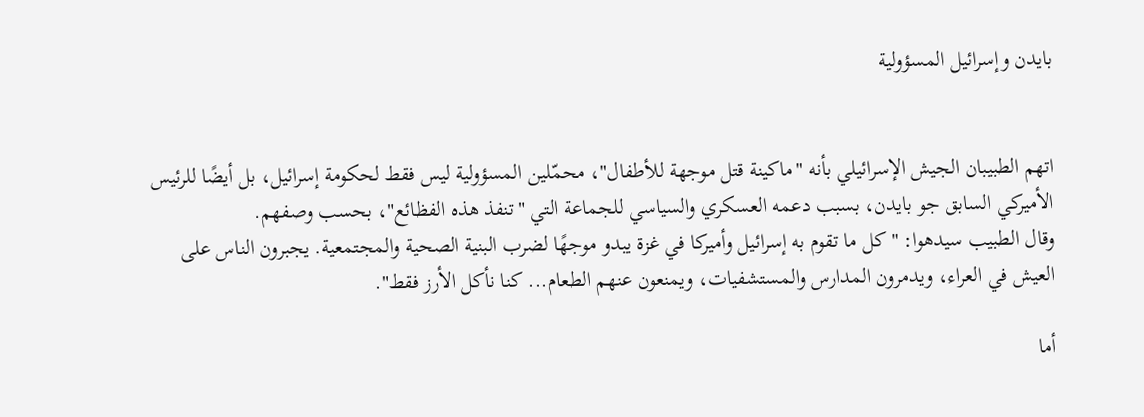بايدن وإسرائيل المسؤولية


اتهم الطبيبان الجيش الإسرائيلي بأنه "ماكينة قتل موجهة للأطفال"، محمّلين المسؤولية ليس فقط لحكومة إسرائيل، بل أيضًا للرئيس الأميركي السابق جو بايدن، بسبب دعمه العسكري والسياسي للجماعة التي "تنفذ هذه الفظائع"، بحسب وصفهم.
وقال الطبيب سيدهوا: "كل ما تقوم به إسرائيل وأميركا في غزة يبدو موجهًا لضرب البنية الصحية والمجتمعية. يجبرون الناس على العيش في العراء، ويدمرون المدارس والمستشفيات، ويمنعون عنهم الطعام... كنا نأكل الأرز فقط".

أما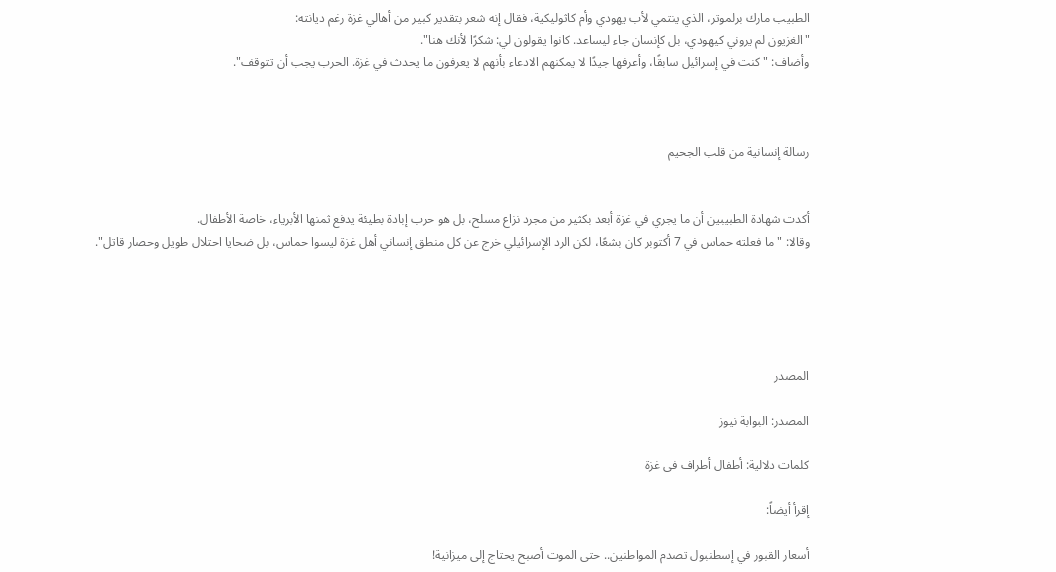الطبيب مارك برلموتر، الذي ينتمي لأب يهودي وأم كاثوليكية، فقال إنه شعر بتقدير كبير من أهالي غزة رغم ديانته:
"الغزيون لم يروني كيهودي، بل كإنسان جاء ليساعد. كانوا يقولون لي: شكرًا لأنك هنا".
وأضاف: "كنت في إسرائيل سابقًا، وأعرفها جيدًا لا يمكنهم الادعاء بأنهم لا يعرفون ما يحدث في غزة. الحرب يجب أن تتوقف".



رسالة إنسانية من قلب الجحيم


أكدت شهادة الطبيبين أن ما يجري في غزة أبعد بكثير من مجرد نزاع مسلح، بل هو حرب إبادة بطيئة يدفع ثمنها الأبرياء، خاصة الأطفال.
وقالا: "ما فعلته حماس في 7 أكتوبر كان بشعًا، لكن الرد الإسرائيلي خرج عن كل منطق إنساني أهل غزة ليسوا حماس، بل ضحايا احتلال طويل وحصار قاتل".





المصدر

المصدر: البوابة نيوز

كلمات دلالية: أطفال أطراف فی غزة

إقرأ أيضاً:

أسعار القبور في إسطنبول تصدم المواطنين.. حتى الموت أصبح يحتاج إلى ميزانية!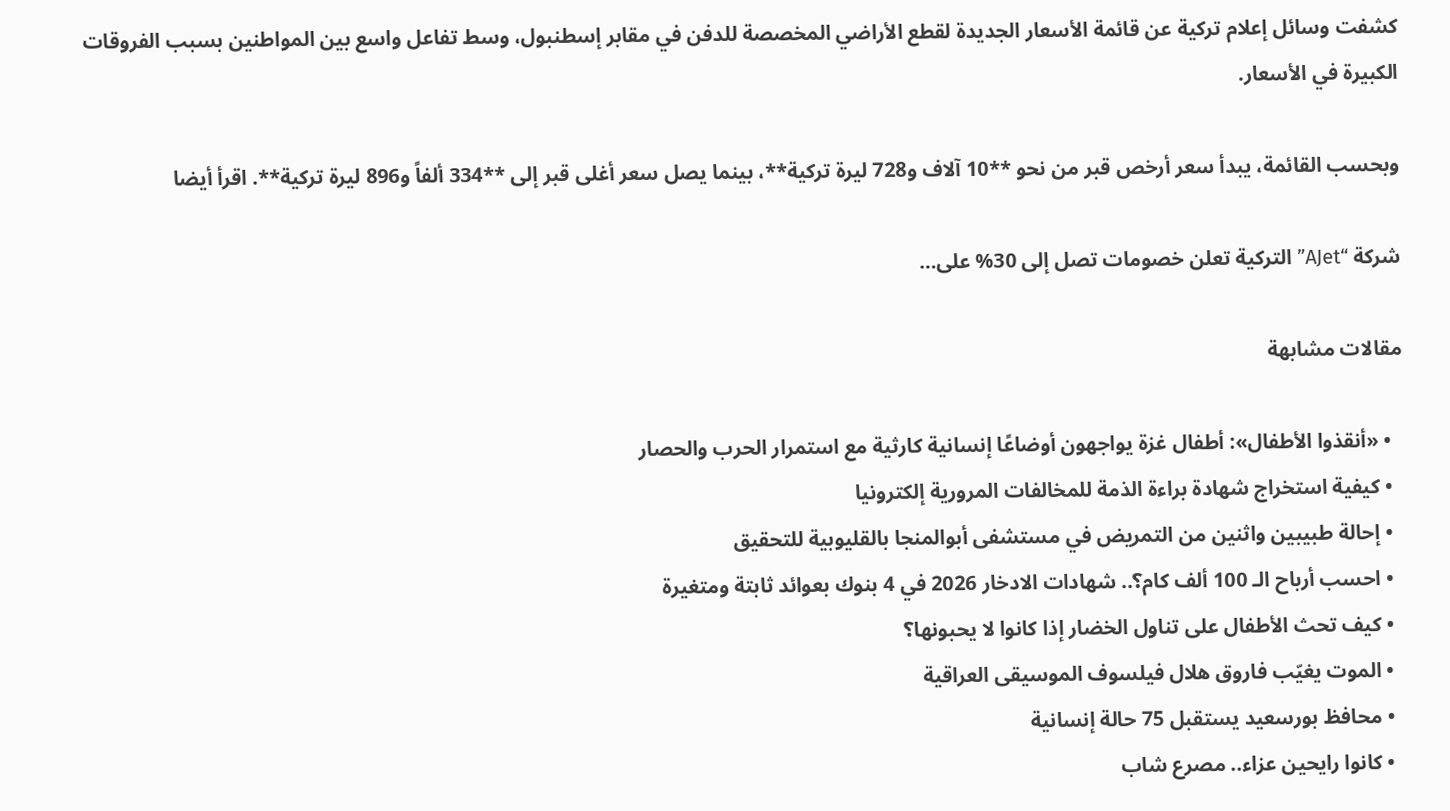كشفت وسائل إعلام تركية عن قائمة الأسعار الجديدة لقطع الأراضي المخصصة للدفن في مقابر إسطنبول، وسط تفاعل واسع بين المواطنين بسبب الفروقات الكبيرة في الأسعار.

وبحسب القائمة، يبدأ سعر أرخص قبر من نحو **10 آلاف و728 ليرة تركية**، بينما يصل سعر أغلى قبر إلى **334 ألفاً و896 ليرة تركية**. اقرأ أيضا

شركة “AJet” التركية تعلن خصومات تصل إلى 30% على…

مقالات مشابهة

  • «أنقذوا الأطفال»: أطفال غزة يواجهون أوضاعًا إنسانية كارثية مع استمرار الحرب والحصار
  • كيفية استخراج شهادة براءة الذمة للمخالفات المرورية إلكترونيا
  • إحالة طبيبين واثنين من التمريض في مستشفى أبوالمنجا بالقليوبية للتحقيق
  • احسب أرباح الـ 100 ألف كام؟.. شهادات الادخار 2026 في 4 بنوك بعوائد ثابتة ومتغيرة
  • كيف تحث الأطفال على تناول الخضار إذا كانوا لا يحبونها؟
  • الموت يغيّب فاروق هلال فيلسوف الموسيقى العراقية
  • محافظ بورسعيد يستقبل 75 حالة إنسانية
  • كانوا رايحين عزاء.. مصرع شاب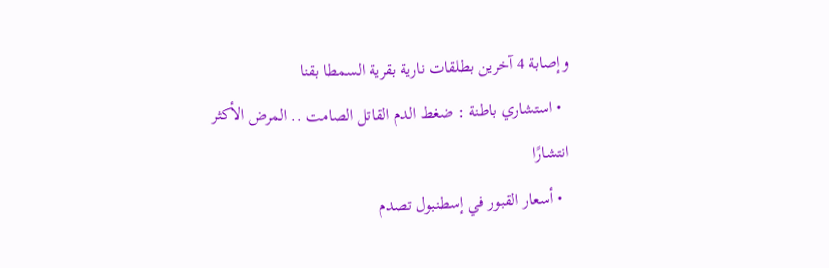وإصابة 4 آخرين بطلقات نارية بقرية السمطا بقنا
  • استشاري باطنة : ضغط الدم القاتل الصامت .. المرض الأكثر انتشارًا
  • أسعار القبور في إسطنبول تصدم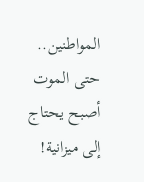المواطنين.. حتى الموت أصبح يحتاج إلى ميزانية!